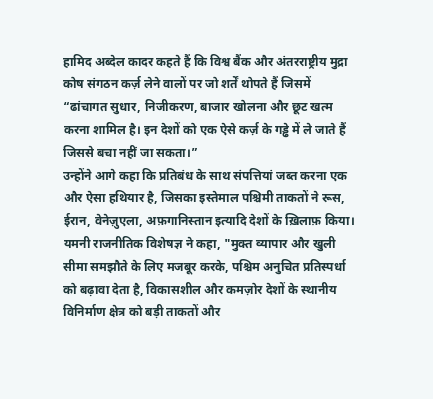हामिद अब्देल कादर कहते हैं कि विश्व बैंक और अंतरराष्ट्रीय मुद्रा कोष संगठन कर्ज़ लेने वालों पर जो शर्तें थोपते हैं जिसमें “ढांचागत सुधार, निजीकरण, बाजार खोलना और छूट खत्म करना शामिल है। इन देशों को एक ऐसे कर्ज़ के गड्ढे में ले जाते हैं जिससे बचा नहीं जा सकता।”
उन्होंने आगे कहा कि प्रतिबंध के साथ संपत्तियां जब्त करना एक और ऐसा हथियार है, जिसका इस्तेमाल पश्चिमी ताकतों ने रूस, ईरान, वेनेज़ुएला, अफ़गानिस्तान इत्यादि देशों के ख़िलाफ़ किया।
यमनी राजनीतिक विशेषज्ञ ने कहा, "मुक्त व्यापार और खुली सीमा समझौते के लिए मजबूर करके, पश्चिम अनुचित प्रतिस्पर्धा को बढ़ावा देता है, विकासशील और कमज़ोर देशों के स्थानीय विनिर्माण क्षेत्र को बड़ी ताकतों और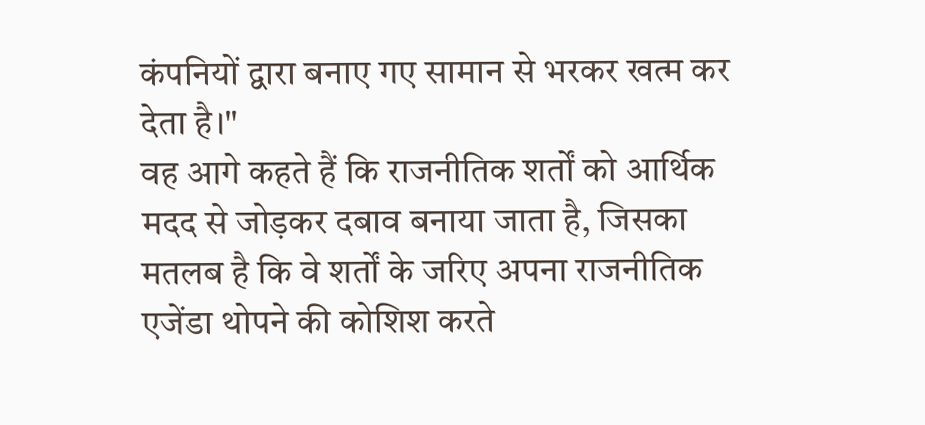कंपनियों द्वारा बनाए गए सामान से भरकर खत्म कर देता है।"
वह आगे कहते हैं कि राजनीतिक शर्तों को आर्थिक मदद से जोड़कर दबाव बनाया जाता है, जिसका मतलब है कि वे शर्तों के जरिए अपना राजनीतिक एजेंडा थोपने की कोशिश करते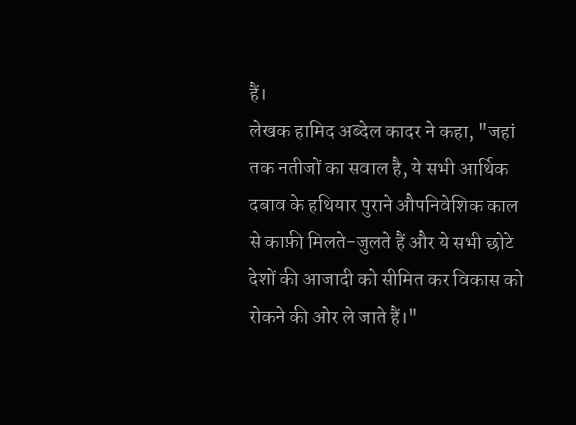हैं।
लेखक हामिद अब्देल कादर ने कहा, "जहां तक नतीजों का सवाल है, ये सभी आर्थिक दबाव के हथियार पुराने औपनिवेशिक काल से काफ़ी मिलते-जुलते हैं और ये सभी छोटे देशों की आजादी को सीमित कर विकास को रोकने की ओर ले जाते हैं।"